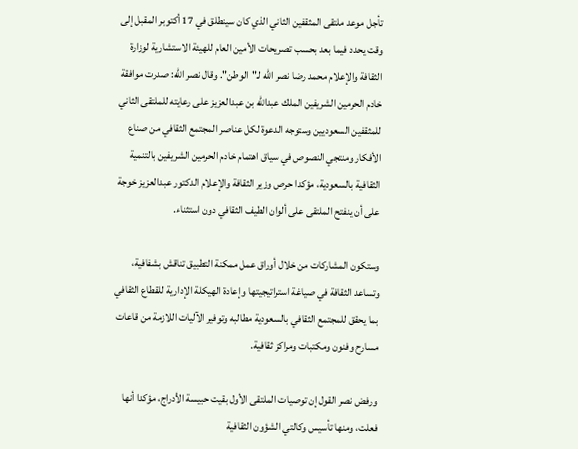تأجل موعد ملتقى المثقفين الثاني الذي كان سينطلق في 17 أكتوبر المقبل إلى وقت يحدد فيما بعد بحسب تصريحات الأمين العام للهيئة الاستشارية لوزارة الثقافة والإعلام محمد رضا نصر الله لـ"الوطن". وقال نصر الله: صدرت موافقة خادم الحرمين الشريفين الملك عبدالله بن عبدالعزيز على رعايته للملتقى الثاني للمثقفين السعوديين وستوجه الدعوة لكل عناصر المجتمع الثقافي من صناع الأفكار ومنتجي النصوص في سياق اهتمام خادم الحرمين الشريفين بالتنمية الثقافية بالسعودية، مؤكدا حرص وزير الثقافة والإعلام الدكتور عبدالعزيز خوجة على أن ينفتح الملتقى على ألوان الطيف الثقافي دون استثناء.

وستكون المشاركات من خلال أوراق عمل ممكنة التطبيق تناقش بشفافية، وتساعد الثقافة في صياغة استراتيجيتها وإعادة الهيكلة الإدارية للقطاع الثقافي بما يحقق للمجتمع الثقافي بالسعودية مطالبه وتوفير الآليات اللازمة من قاعات مسارح وفنون ومكتبات ومراكز ثقافية.

ورفض نصر القول إن توصيات الملتقى الأول بقيت حبيسة الأدراج، مؤكدا أنها فعلت، ومنها تأسيس وكالتي الشؤون الثقافية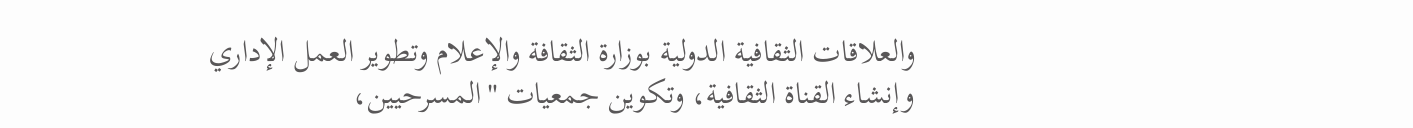والعلاقات الثقافية الدولية بوزارة الثقافة والإعلام وتطوير العمل الإداري وإنشاء القناة الثقافية، وتكوين جمعيات "المسرحيين،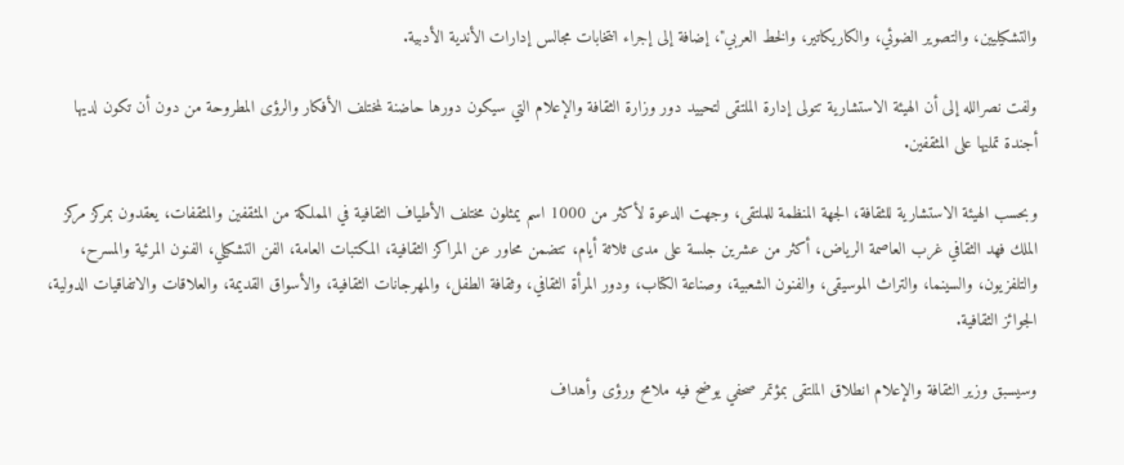والتشكيليين، والتصوير الضوئي، والكاريكاتير، والخط العربي"، إضافة إلى إجراء انتخابات مجالس إدارات الأندية الأدبية.

ولفت نصرالله إلى أن الهيئة الاستشارية تتولى إدارة الملتقى لتحييد دور وزارة الثقافة والإعلام التي سيكون دورها حاضنة لمختلف الأفكار والرؤى المطروحة من دون أن تكون لديها أجندة تمليها على المثقفين.

وبحسب الهيئة الاستشارية للثقافة، الجهة المنظمة للملتقى، وجهت الدعوة لأكثر من 1000 اسم يمثلون مختلف الأطياف الثقافية في المملكة من المثقفين والمثقفات، يعقدون بمركز مركز الملك فهد الثقافي غرب العاصمة الرياض، أكثر من عشرين جلسة على مدى ثلاثة أيام، تتضمن محاور عن المراكز الثقافية، المكتبات العامة، الفن التشكيلي، الفنون المرئية والمسرح، والتلفزيون، والسينما، والتراث الموسيقى، والفنون الشعبية، وصناعة الكتاب، ودور المرأة الثقافي، وثقافة الطفل، والمهرجانات الثقافية، والأسواق القديمة، والعلاقات والاتفاقيات الدولية، الجوائز الثقافية.

وسيسبق وزير الثقافة والإعلام انطلاق الملتقى بمؤتمر صحفي يوضح فيه ملامح ورؤى وأهداف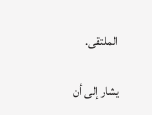الملتقى.

يشار إلى أن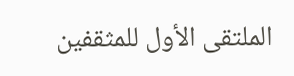الملتقى الأول للمثقفين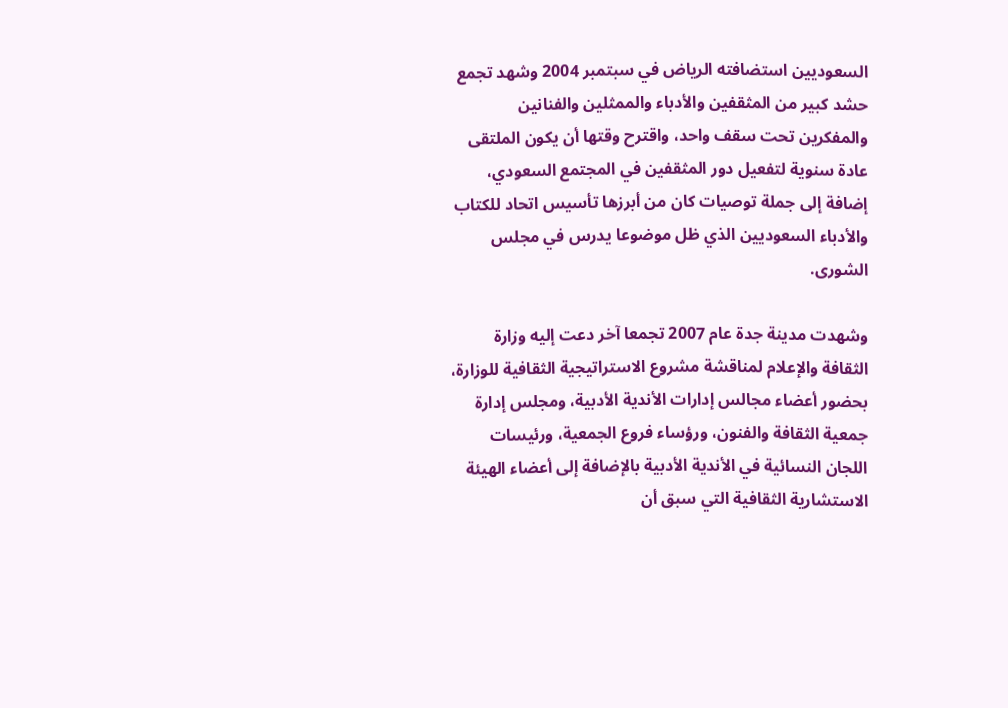السعوديين استضافته الرياض في سبتمبر 2004 وشهد تجمع حشد كبير من المثقفين والأدباء والممثلين والفنانين والمفكرين تحت سقف واحد، واقترح وقتها أن يكون الملتقى عادة سنوية لتفعيل دور المثقفين في المجتمع السعودي، إضافة إلى جملة توصيات كان من أبرزها تأسيس اتحاد للكتاب والأدباء السعوديين الذي ظل موضوعا يدرس في مجلس الشورى.

وشهدت مدينة جدة عام 2007 تجمعا آخر دعت إليه وزارة الثقافة والإعلام لمناقشة مشروع الاستراتيجية الثقافية للوزارة، بحضور أعضاء مجالس إدارات الأندية الأدبية، ومجلس إدارة جمعية الثقافة والفنون، ورؤساء فروع الجمعية، ورئيسات اللجان النسائية في الأندية الأدبية بالإضافة إلى أعضاء الهيئة الاستشارية الثقافية التي سبق أن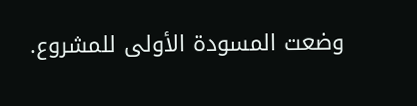وضعت المسودة الأولى للمشروع.